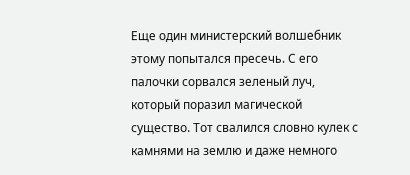Еще один министерский волшебник этому попытался пресечь. С его палочки сорвался зеленый луч, который поразил магической существо. Тот свалился словно кулек с камнями на землю и даже немного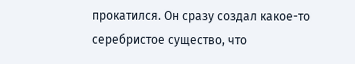прокатился. Он сразу создал какое-то серебристое существо, что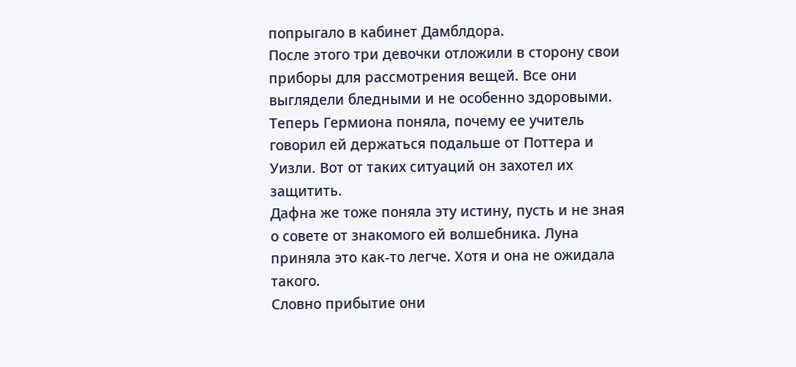попрыгало в кабинет Дамблдора.
После этого три девочки отложили в сторону свои приборы для рассмотрения вещей. Все они выглядели бледными и не особенно здоровыми. Теперь Гермиона поняла, почему ее учитель говорил ей держаться подальше от Поттера и Уизли. Вот от таких ситуаций он захотел их защитить.
Дафна же тоже поняла эту истину, пусть и не зная о совете от знакомого ей волшебника. Луна приняла это как-то легче. Хотя и она не ожидала такого.
Словно прибытие они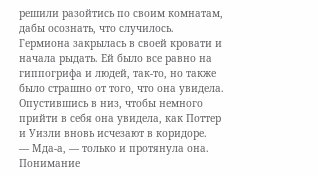решили разойтись по своим комнатам, дабы осознать, что случилось. Гермиона закрылась в своей кровати и начала рыдать. Ей было все равно на гиппогрифа и людей, так-то, но также было страшно от того, что она увидела. Опустившись в низ, чтобы немного прийти в себя она увидела, как Поттер и Уизли вновь исчезают в коридоре.
— Мда-а, — только и протянула она.
Понимание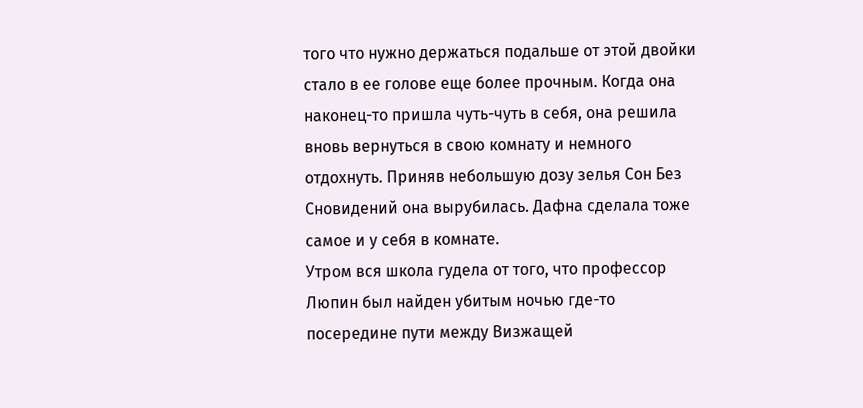того что нужно держаться подальше от этой двойки стало в ее голове еще более прочным. Когда она наконец-то пришла чуть-чуть в себя, она решила вновь вернуться в свою комнату и немного отдохнуть. Приняв небольшую дозу зелья Сон Без Сновидений она вырубилась. Дафна сделала тоже самое и у себя в комнате.
Утром вся школа гудела от того, что профессор Люпин был найден убитым ночью где-то посередине пути между Визжащей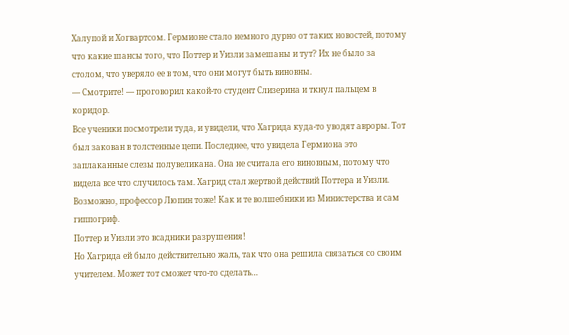Халупой и Хогвартсом. Гермионе стало немного дурно от таких новостей, потому что какие шансы того, что Поттер и Уизли замешаны и тут? Их не было за столом, что уверяло ее в том, что они могут быть виновны.
— Смотрите! — проговорил какой-то студент Слизерина и ткнул пальцем в коридор.
Все ученики посмотрели туда, и увидели, что Хагрида куда-то уводят авроры. Тот был закован в толстенные цепи. Последнее, что увидела Гермиона это заплаканные слезы полувеликана. Она не считала его виновным, потому что видела все что случилось там. Хагрид стал жертвой действий Поттера и Уизли. Возможно, профессор Люпин тоже! Как и те волшебники из Министерства и сам гиппогриф.
Поттер и Уизли это всадники разрушения!
Но Хагрида ей было действительно жаль, так что она решила связаться со своим учителем. Может тот сможет что-то сделать…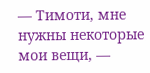— Тимоти, мне нужны некоторые мои вещи, —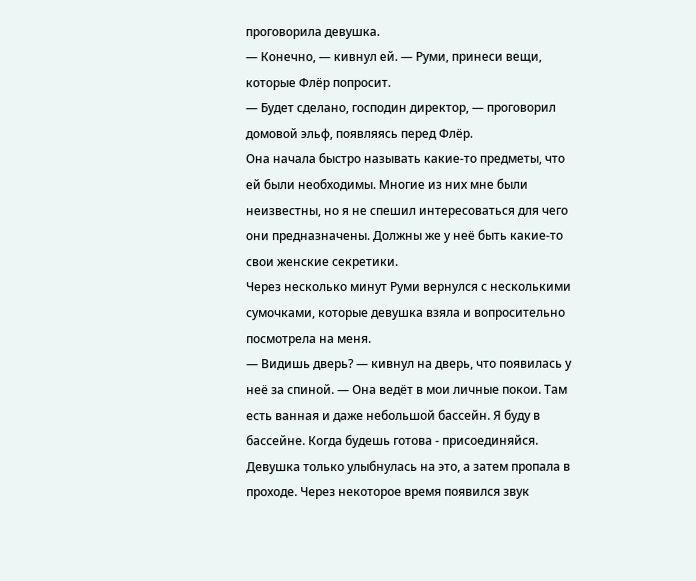проговорила девушка.
— Конечно, — кивнул ей. — Руми, принеси вещи, которые Флёр попросит.
— Будет сделано, господин директор, — проговорил домовой эльф, появляясь перед Флёр.
Она начала быстро называть какие-то предметы, что ей были необходимы. Многие из них мне были неизвестны, но я не спешил интересоваться для чего они предназначены. Должны же у неё быть какие-то свои женские секретики.
Через несколько минут Руми вернулся с несколькими сумочками, которые девушка взяла и вопросительно посмотрела на меня.
— Видишь дверь? — кивнул на дверь, что появилась у неё за спиной. — Она ведёт в мои личные покои. Там есть ванная и даже небольшой бассейн. Я буду в бассейне. Когда будешь готова - присоединяйся.
Девушка только улыбнулась на это, а затем пропала в проходе. Через некоторое время появился звук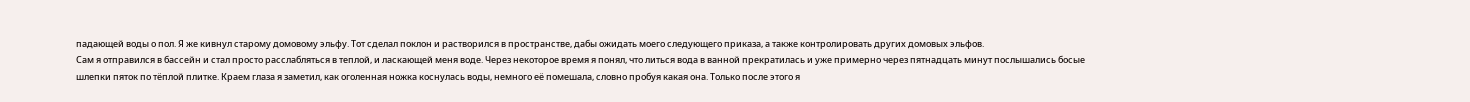падающей воды о пол. Я же кивнул старому домовому эльфу. Тот сделал поклон и растворился в пространстве, дабы ожидать моего следующего приказа, а также контролировать других домовых эльфов.
Сам я отправился в бассейн и стал просто расслабляться в теплой, и ласкающей меня воде. Через некоторое время я понял, что литься вода в ванной прекратилась и уже примерно через пятнадцать минут послышались босые шлепки пяток по тёплой плитке. Краем глаза я заметил, как оголенная ножка коснулась воды, немного её помешала, словно пробуя какая она. Только после этого я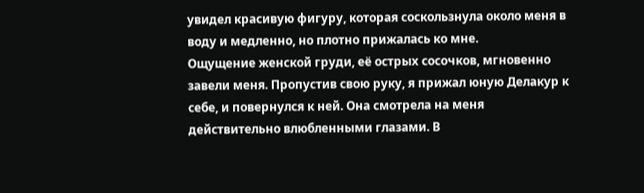увидел красивую фигуру, которая соскользнула около меня в воду и медленно, но плотно прижалась ко мне.
Ощущение женской груди, её острых сосочков, мгновенно завели меня. Пропустив свою руку, я прижал юную Делакур к себе, и повернулся к ней. Она смотрела на меня действительно влюбленными глазами. В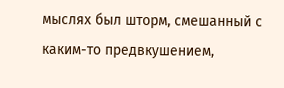мыслях был шторм, смешанный с каким-то предвкушением,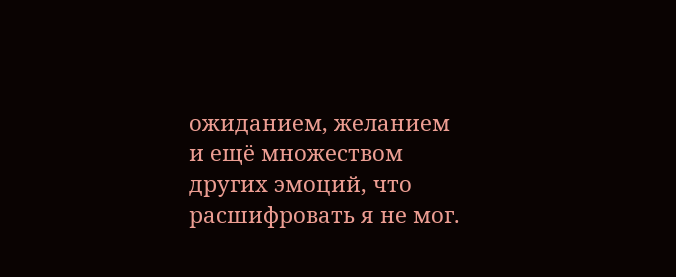ожиданием, желанием и ещё множеством других эмоций, что расшифровать я не мог.